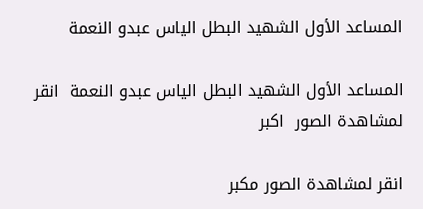المساعد الأول الشهيد البطل الياس عبدو النعمة

المساعد الأول الشهيد البطل الياس عبدو النعمة  انقر لمشاهدة الصور  اكبر

انقر لمشاهدة الصور مكبر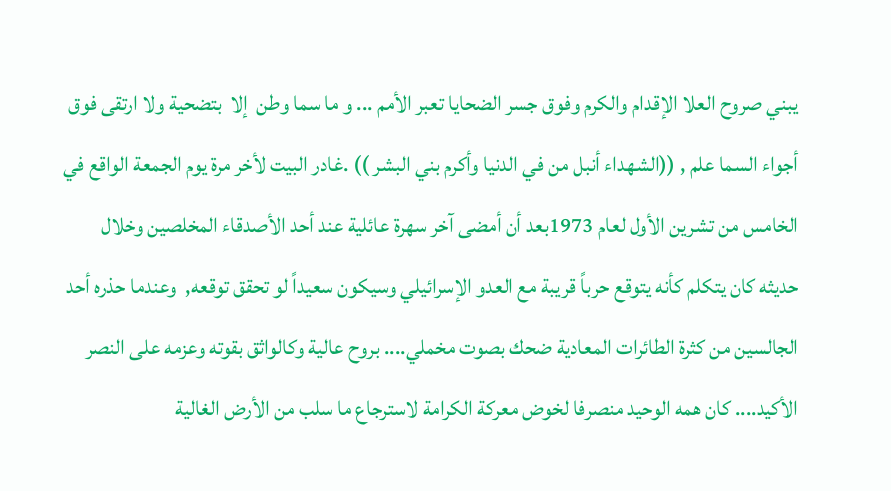يبني صروح العلا الإقدام والكرم وفوق جسر الضحايا تعبر الأمم ... و ما سما وطن  إلا  بتضحية ولا ارتقى فوق أجواء السما علم , ((الشهداء أنبل من في الدنيا وأكرم بني البشر )) .غادر البيت لأخر مرة يوم الجمعة الواقع في الخامس من تشرين الأول لعام 1973بعد أن أمضى آخر سهرة عائلية عند أحد الأصدقاء المخلصين وخلال حديثه كان يتكلم كأنه يتوقع حرباً قريبة مع العدو الإسرائيلي وسيكون سعيداً لو تحقق توقعه,  وعندما حذره أحد الجالسين من كثرة الطائرات المعادية ضحك بصوت مخملي.... بروح عالية وكالواثق بقوته وعزمه على النصر الأكيد.... كان همه الوحيد منصرفا لخوض معركة الكرامة لاسترجاع ما سلب من الأرض الغالية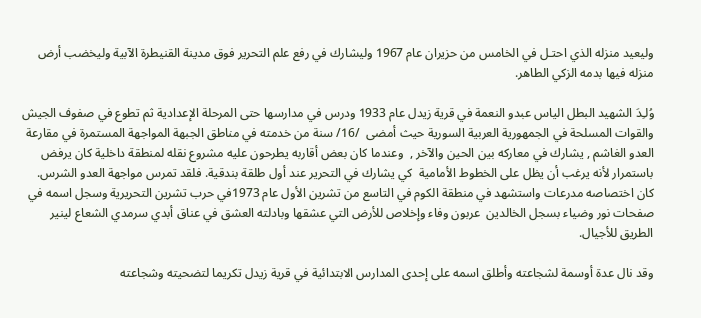وليعيد منزله الذي احتـل في الخامس من حزيران عام 1967 وليشارك في رفع علم التحرير فوق مدينة القنيطرة الآبية وليخضب أرض منزله فيها بدمه الزكي الطاهر.

وُلـِدَ الشهيد البطل الياس عبدو النعمة في قرية زيدل عام 1933 ودرس في مدارسها حتى المرحلة الإعدادية ثم تطوع في صفوف الجيش والقوات المسلحة في الجمهورية العربية السورية حيث أمضى  /16/ سنة من خدمته في مناطق الجبهة المواجهة المستمرة في مقارعة العدو الغاشم , يشارك في معاركه بين الحين والآخر ,  وعندما كان بعض أقاربه يطرحون عليه مشروع نقله لمنطقة داخلية كان يرفض باستمرار لأنه يرغب أن يظل على الخطوط الأمامية  كي يشارك في التحرير عند أول طلقة بندقية. فلقد تمرس مواجهة العدو الشرس.
كان اختصاصه مدرعات واستشهد في منطقة الكوم في التاسع من تشرين الأول عام 1973في حرب تشرين التحريرية وسجل اسمه في صفحات نور وضياء بسجل الخالدين  عربون وفاء وإخلاص للأرض التي عشقها وبادلته العشق في عناق أبدي سرمدي الشعاع لينير الطريق للأجيال.

وقد نال عدة أوسمة لشجاعته وأطلق اسمه على إحدى المدارس الابتدائية في قرية زيدل تكريما لتضحيته وشجاعته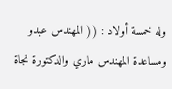وله خمسة أولاد : (( المهندس عبدو ومساعدة المهندس ماري والدكتورة نجاة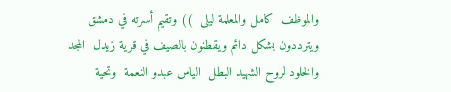والموظف  كامل والمعلمة ليلى  )) وتقيم أسرته في دمشق ويترددون بشكل دائم ويقطنون بالصيف في قرية زيدل  المجد والخلود لروح الشهيد البطل  الياس عبدو النعمة  وتحية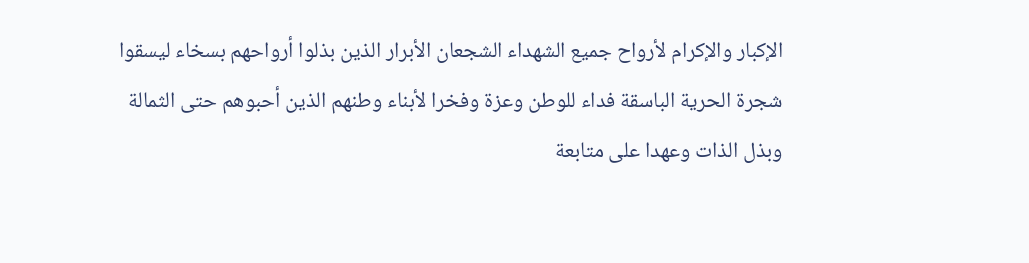الإكبار والإكرام لأرواح جميع الشهداء الشجعان الأبرار الذين بذلوا أرواحهم بسخاء ليسقوا شجرة الحرية الباسقة فداء للوطن وعزة وفخرا لأبناء وطنهم الذين أحبوهم حتى الثمالة وبذل الذات وعهدا على متابعة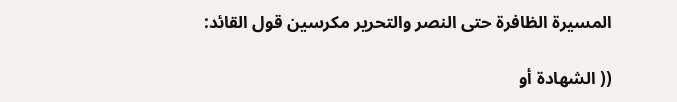المسيرة الظافرة حتى النصر والتحرير مكرسين قول القائد:

(( الشهادة أو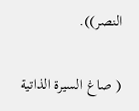النصر)).

( صاغ السيرة الذاتية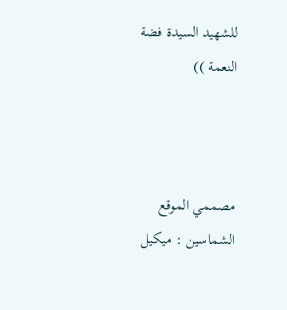للشهيد السيدة فضة النعمة ))



مصممي الموقع الشماسين : ميكيل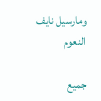ومارسيل نايف النعوم

جميع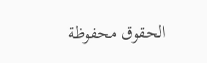الحقوق محفوظة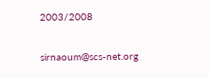2003/2008

sirnaoum@scs-net.org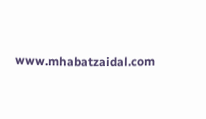www.mhabatzaidal.com